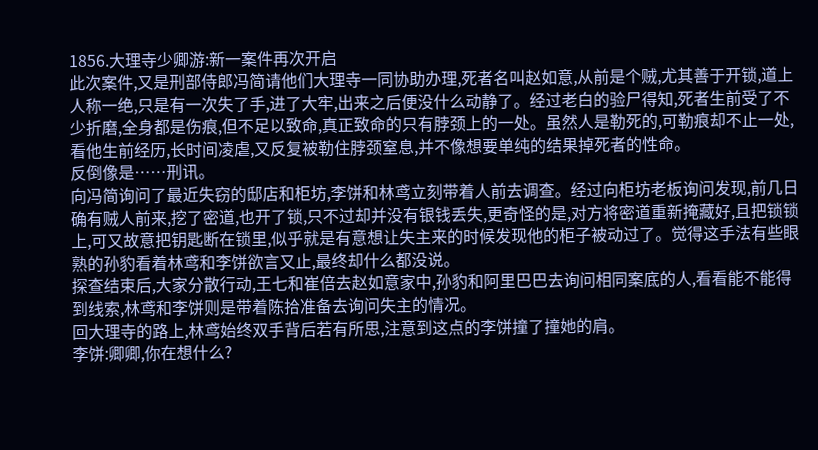1856.大理寺少卿游:新一案件再次开启
此次案件,又是刑部侍郎冯简请他们大理寺一同协助办理,死者名叫赵如意,从前是个贼,尤其善于开锁,道上人称一绝,只是有一次失了手,进了大牢,出来之后便没什么动静了。经过老白的验尸得知,死者生前受了不少折磨,全身都是伤痕,但不足以致命,真正致命的只有脖颈上的一处。虽然人是勒死的,可勒痕却不止一处,看他生前经历,长时间凌虐,又反复被勒住脖颈窒息,并不像想要单纯的结果掉死者的性命。
反倒像是……刑讯。
向冯简询问了最近失窃的邸店和柜坊,李饼和林鸢立刻带着人前去调查。经过向柜坊老板询问发现,前几日确有贼人前来,挖了密道,也开了锁,只不过却并没有银钱丢失,更奇怪的是,对方将密道重新掩藏好,且把锁锁上,可又故意把钥匙断在锁里,似乎就是有意想让失主来的时候发现他的柜子被动过了。觉得这手法有些眼熟的孙豹看着林鸢和李饼欲言又止,最终却什么都没说。
探查结束后,大家分散行动,王七和崔倍去赵如意家中,孙豹和阿里巴巴去询问相同案底的人,看看能不能得到线索,林鸢和李饼则是带着陈拾准备去询问失主的情况。
回大理寺的路上,林鸢始终双手背后若有所思,注意到这点的李饼撞了撞她的肩。
李饼:卿卿,你在想什么?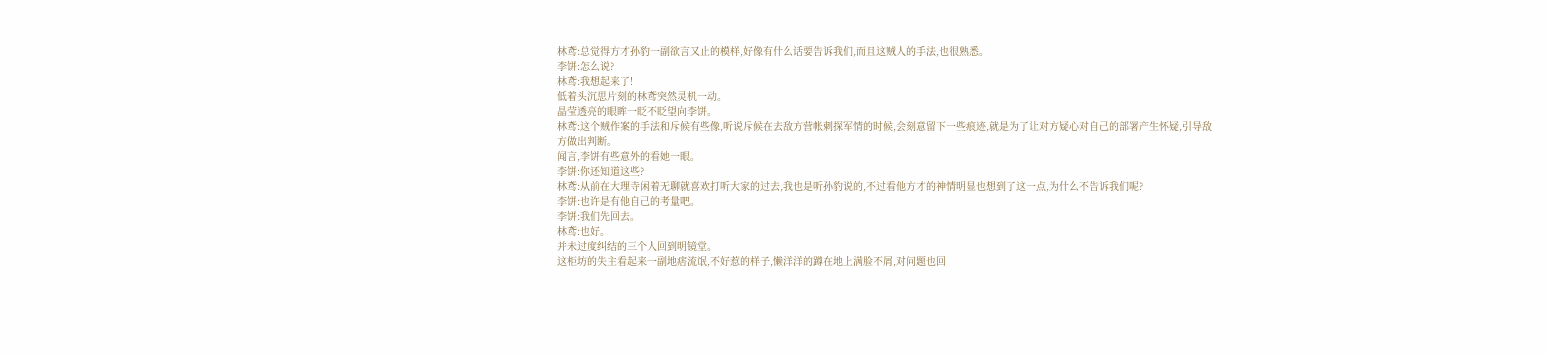林鸢:总觉得方才孙豹一副欲言又止的模样,好像有什么话要告诉我们,而且这贼人的手法,也很熟悉。
李饼:怎么说?
林鸢:我想起来了!
低着头沉思片刻的林鸢突然灵机一动。
晶莹透亮的眼眸一眨不眨望向李饼。
林鸢:这个贼作案的手法和斥候有些像,听说斥候在去敌方营帐刺探军情的时候,会刻意留下一些痕迹,就是为了让对方疑心对自己的部署产生怀疑,引导敌方做出判断。
闻言,李饼有些意外的看她一眼。
李饼:你还知道这些?
林鸢:从前在大理寺闲着无聊就喜欢打听大家的过去,我也是听孙豹说的,不过看他方才的神情明显也想到了这一点,为什么不告诉我们呢?
李饼:也许是有他自己的考量吧。
李饼:我们先回去。
林鸢:也好。
并未过度纠结的三个人回到明镜堂。
这柜坊的失主看起来一副地痞流氓,不好惹的样子,懒洋洋的蹲在地上满脸不屑,对问题也回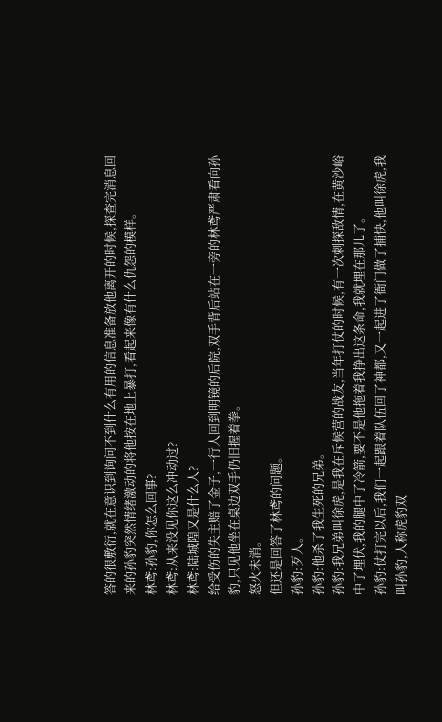答的很敷衍,就在意识到询问不到什么有用的信息准备放他离开的时候,探查完消息回来的孙豹突然情绪激动的将他按在地上暴打,看起来像有什么仇怨的模样。
林鸢:孙豹,你怎么回事?
林鸢:从来没见你这么冲动过?
林鸢:陆城隍又是什么人?
给受伤的失主赔了金子,一行人回到明镜的后院,双手背后站在一旁的林鸢严肃看向孙豹,只见他坐在桌边双手仍旧握着拳。
怒火未消。
但还是回答了林鸢的问题。
孙豹:歹人。
孙豹:他杀了我生死的兄弟。
孙豹:我兄弟叫徐虎,是我在斥候营的战友,当年打仗的时候,有一次刺探敌情,在黄沙峪中了埋伏,我的腿中了冷箭,要不是他拖着我挣出这条命,我就埋在那儿了。
孙豹:仗打完以后,我们一起跟着队伍回了神都,又一起进了衙门做了捕快,他叫徐虎,我叫孙豹,人称虎豹双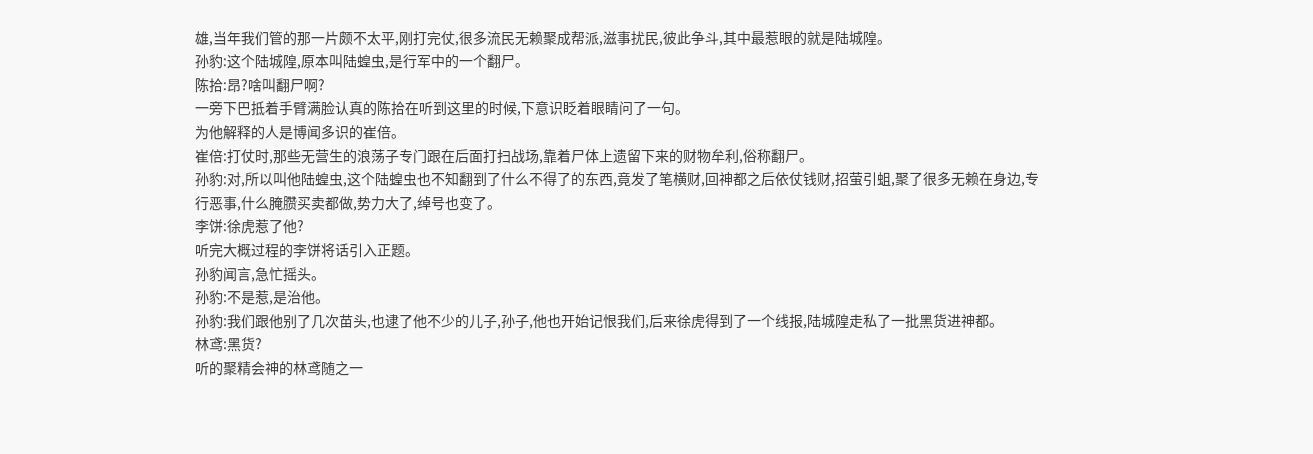雄,当年我们管的那一片颇不太平,刚打完仗,很多流民无赖聚成帮派,滋事扰民,彼此争斗,其中最惹眼的就是陆城隍。
孙豹:这个陆城隍,原本叫陆蝗虫,是行军中的一个翻尸。
陈拾:昂?啥叫翻尸啊?
一旁下巴抵着手臂满脸认真的陈拾在听到这里的时候,下意识眨着眼睛问了一句。
为他解释的人是博闻多识的崔倍。
崔倍:打仗时,那些无营生的浪荡子专门跟在后面打扫战场,靠着尸体上遗留下来的财物牟利,俗称翻尸。
孙豹:对,所以叫他陆蝗虫,这个陆蝗虫也不知翻到了什么不得了的东西,竟发了笔横财,回神都之后依仗钱财,招萤引蛆,聚了很多无赖在身边,专行恶事,什么腌臜买卖都做,势力大了,绰号也变了。
李饼:徐虎惹了他?
听完大概过程的李饼将话引入正题。
孙豹闻言,急忙摇头。
孙豹:不是惹,是治他。
孙豹:我们跟他别了几次苗头,也逮了他不少的儿子,孙子,他也开始记恨我们,后来徐虎得到了一个线报,陆城隍走私了一批黑货进神都。
林鸢:黑货?
听的聚精会神的林鸢随之一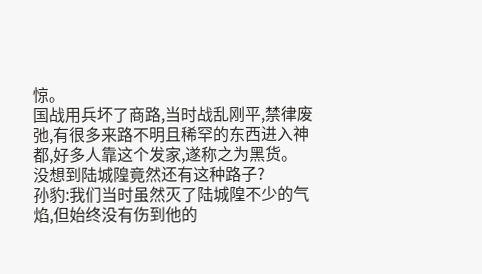惊。
国战用兵坏了商路,当时战乱刚平,禁律废弛,有很多来路不明且稀罕的东西进入神都,好多人靠这个发家,遂称之为黑货。
没想到陆城隍竟然还有这种路子?
孙豹:我们当时虽然灭了陆城隍不少的气焰,但始终没有伤到他的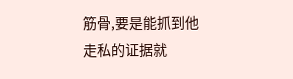筋骨,要是能抓到他走私的证据就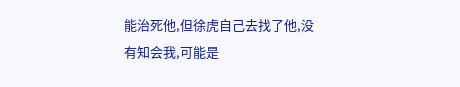能治死他,但徐虎自己去找了他,没有知会我,可能是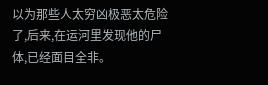以为那些人太穷凶极恶太危险了,后来,在运河里发现他的尸体,已经面目全非。